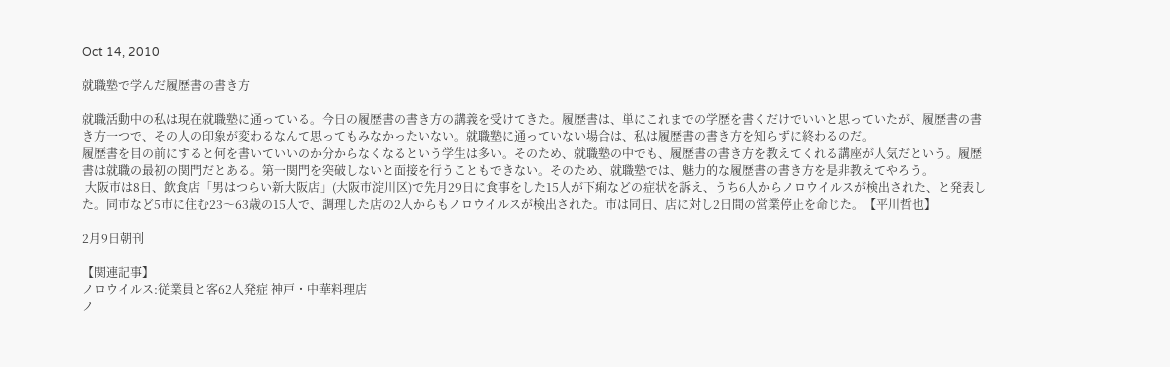Oct 14, 2010

就職塾で学んだ履歴書の書き方

就職活動中の私は現在就職塾に通っている。今日の履歴書の書き方の講義を受けてきた。履歴書は、単にこれまでの学歴を書くだけでいいと思っていたが、履歴書の書き方一つで、その人の印象が変わるなんて思ってもみなかったいない。就職塾に通っていない場合は、私は履歴書の書き方を知らずに終わるのだ。
履歴書を目の前にすると何を書いていいのか分からなくなるという学生は多い。そのため、就職塾の中でも、履歴書の書き方を教えてくれる講座が人気だという。履歴書は就職の最初の関門だとある。第一関門を突破しないと面接を行うこともできない。そのため、就職塾では、魅力的な履歴書の書き方を是非教えてやろう。
 大阪市は8日、飲食店「男はつらい新大阪店」(大阪市淀川区)で先月29日に食事をした15人が下痢などの症状を訴え、うち6人からノロウイルスが検出された、と発表した。同市など5市に住む23〜63歳の15人で、調理した店の2人からもノロウイルスが検出された。市は同日、店に対し2日間の営業停止を命じた。【平川哲也】

2月9日朝刊

【関連記事】
ノロウイルス:従業員と客62人発症 神戸・中華料理店
ノ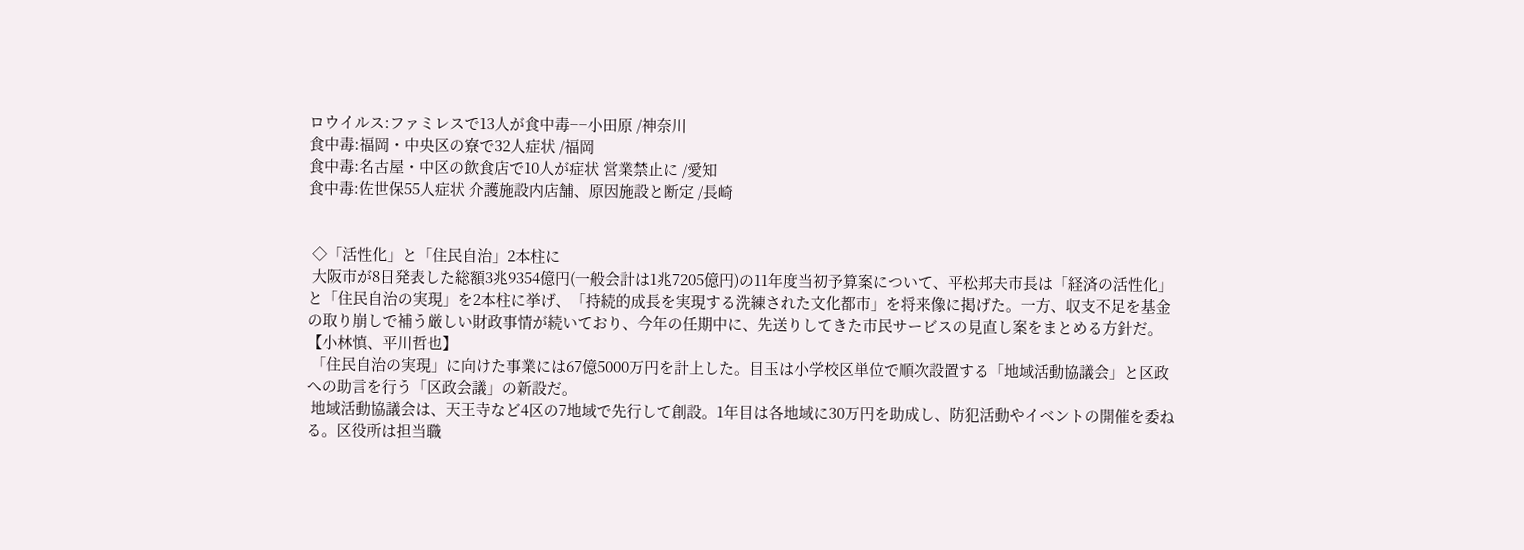ロウイルス:ファミレスで13人が食中毒−−小田原 /神奈川
食中毒:福岡・中央区の寮で32人症状 /福岡
食中毒:名古屋・中区の飲食店で10人が症状 営業禁止に /愛知
食中毒:佐世保55人症状 介護施設内店舗、原因施設と断定 /長崎


 ◇「活性化」と「住民自治」2本柱に
 大阪市が8日発表した総額3兆9354億円(一般会計は1兆7205億円)の11年度当初予算案について、平松邦夫市長は「経済の活性化」と「住民自治の実現」を2本柱に挙げ、「持続的成長を実現する洗練された文化都市」を将来像に掲げた。一方、収支不足を基金の取り崩しで補う厳しい財政事情が続いており、今年の任期中に、先送りしてきた市民サービスの見直し案をまとめる方針だ。【小林慎、平川哲也】
 「住民自治の実現」に向けた事業には67億5000万円を計上した。目玉は小学校区単位で順次設置する「地域活動協議会」と区政への助言を行う「区政会議」の新設だ。
 地域活動協議会は、天王寺など4区の7地域で先行して創設。1年目は各地域に30万円を助成し、防犯活動やイベントの開催を委ねる。区役所は担当職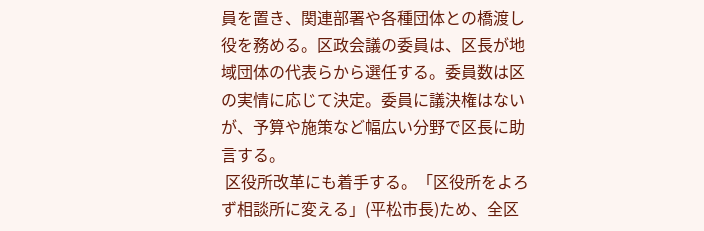員を置き、関連部署や各種団体との橋渡し役を務める。区政会議の委員は、区長が地域団体の代表らから選任する。委員数は区の実情に応じて決定。委員に議決権はないが、予算や施策など幅広い分野で区長に助言する。
 区役所改革にも着手する。「区役所をよろず相談所に変える」(平松市長)ため、全区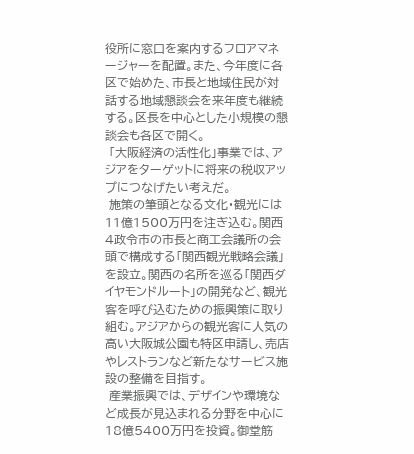役所に窓口を案内するフロアマネージャーを配置。また、今年度に各区で始めた、市長と地域住民が対話する地域懇談会を来年度も継続する。区長を中心とした小規模の懇談会も各区で開く。
 「大阪経済の活性化」事業では、アジアをターゲットに将来の税収アップにつなげたい考えだ。
 施策の筆頭となる文化・観光には11億1500万円を注ぎ込む。関西4政令市の市長と商工会議所の会頭で構成する「関西観光戦略会議」を設立。関西の名所を巡る「関西ダイヤモンドルート」の開発など、観光客を呼び込むための振興策に取り組む。アジアからの観光客に人気の高い大阪城公園も特区申請し、売店やレストランなど新たなサービス施設の整備を目指す。
 産業振興では、デザインや環境など成長が見込まれる分野を中心に18億5400万円を投資。御堂筋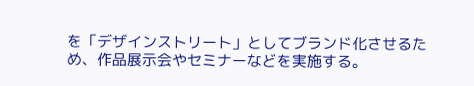を「デザインストリート」としてブランド化させるため、作品展示会やセミナーなどを実施する。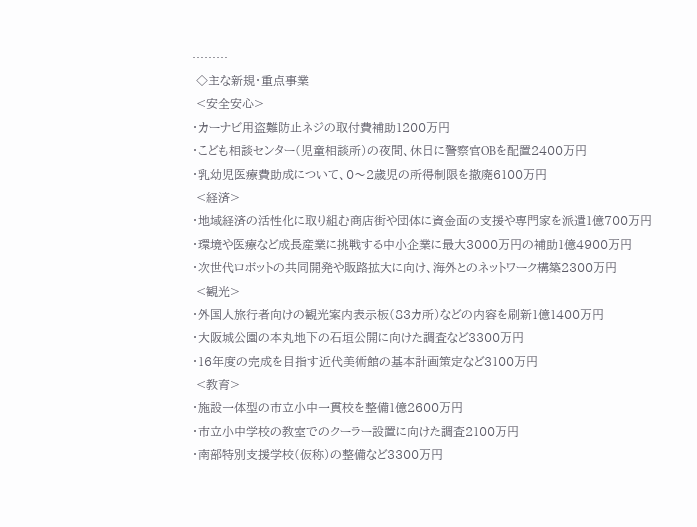………
 ◇主な新規・重点事業
 <安全安心>
・カーナビ用盗難防止ネジの取付費補助1200万円
・こども相談センター(児童相談所)の夜間、休日に警察官OBを配置2400万円
・乳幼児医療費助成について、0〜2歳児の所得制限を撤廃6100万円
 <経済>
・地域経済の活性化に取り組む商店街や団体に資金面の支援や専門家を派遣1億700万円
・環境や医療など成長産業に挑戦する中小企業に最大3000万円の補助1億4900万円
・次世代ロボットの共同開発や販路拡大に向け、海外とのネットワーク構築2300万円
 <観光>
・外国人旅行者向けの観光案内表示板(83カ所)などの内容を刷新1億1400万円
・大阪城公園の本丸地下の石垣公開に向けた調査など3300万円
・16年度の完成を目指す近代美術館の基本計画策定など3100万円
 <教育>
・施設一体型の市立小中一貫校を整備1億2600万円
・市立小中学校の教室でのクーラー設置に向けた調査2100万円
・南部特別支援学校(仮称)の整備など3300万円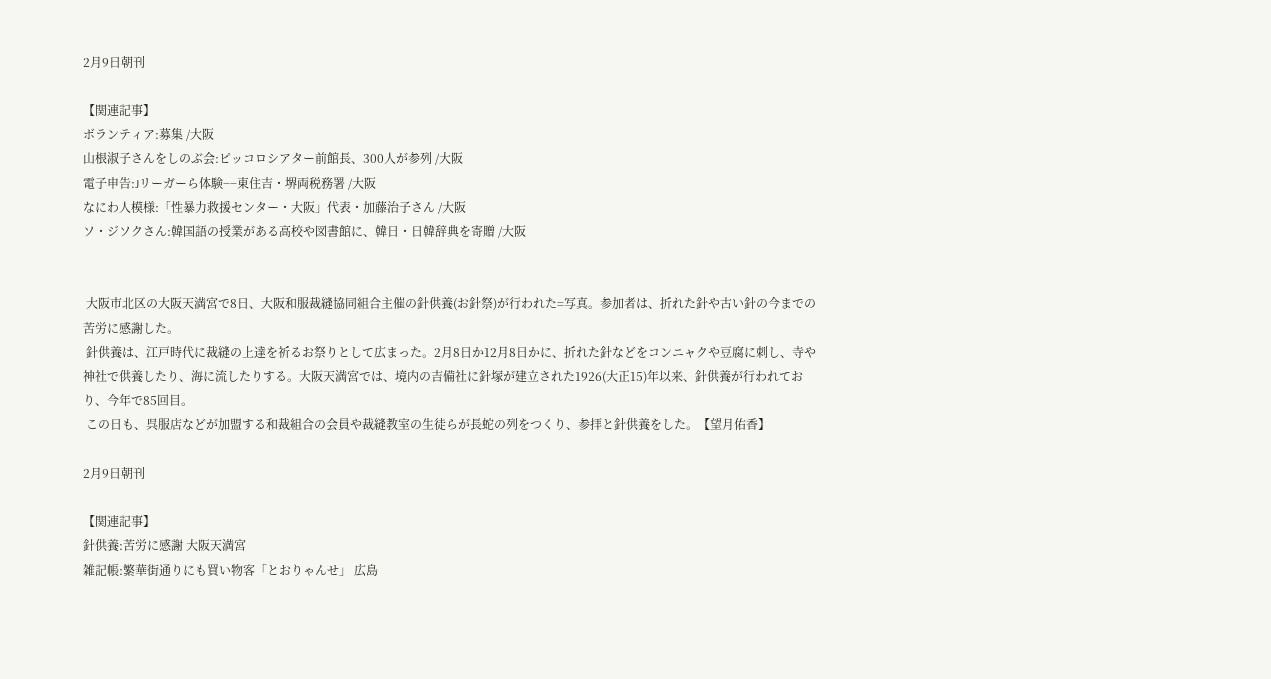2月9日朝刊

【関連記事】
ボランティア:募集 /大阪
山根淑子さんをしのぶ会:ピッコロシアター前館長、300人が参列 /大阪
電子申告:Jリーガーら体験−−東住吉・堺両税務署 /大阪
なにわ人模様:「性暴力救援センター・大阪」代表・加藤治子さん /大阪
ソ・ジソクさん:韓国語の授業がある高校や図書館に、韓日・日韓辞典を寄贈 /大阪


 大阪市北区の大阪天満宮で8日、大阪和服裁縫協同組合主催の針供養(お針祭)が行われた=写真。参加者は、折れた針や古い針の今までの苦労に感謝した。
 針供養は、江戸時代に裁縫の上達を祈るお祭りとして広まった。2月8日か12月8日かに、折れた針などをコンニャクや豆腐に刺し、寺や神社で供養したり、海に流したりする。大阪天満宮では、境内の吉備社に針塚が建立された1926(大正15)年以来、針供養が行われており、今年で85回目。
 この日も、呉服店などが加盟する和裁組合の会員や裁縫教室の生徒らが長蛇の列をつくり、参拝と針供養をした。【望月佑香】

2月9日朝刊

【関連記事】
針供養:苦労に感謝 大阪天満宮
雑記帳:繁華街通りにも買い物客「とおりゃんせ」 広島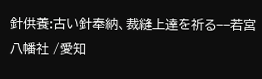針供養:古い針奉納、裁縫上達を祈る−−若宮八幡社 /愛知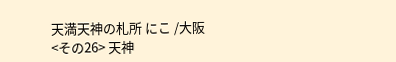天満天神の札所 にこ /大阪
<その26> 天神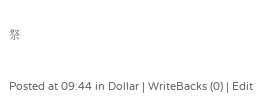祭


Posted at 09:44 in Dollar | WriteBacks (0) | Edit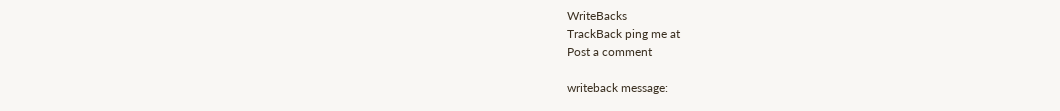WriteBacks
TrackBack ping me at
Post a comment

writeback message: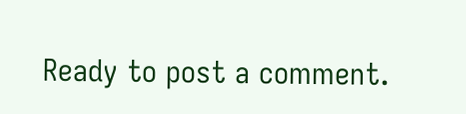Ready to post a comment.